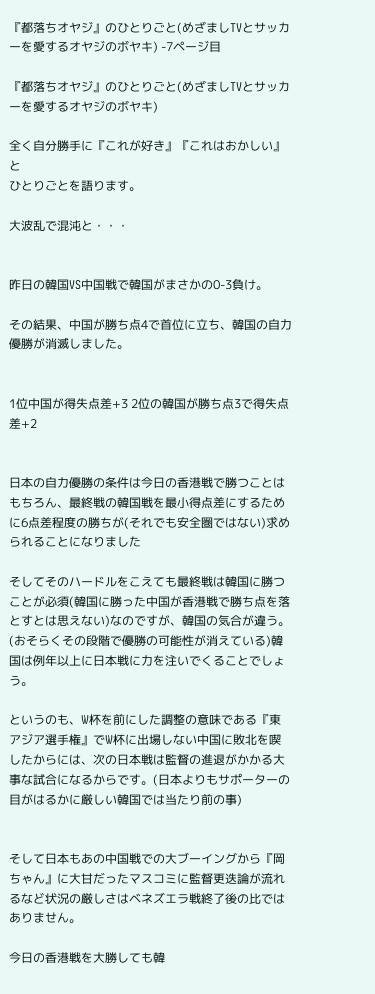『都落ちオヤジ』のひとりごと(めざましTVとサッカーを愛するオヤジのボヤキ) -7ページ目

『都落ちオヤジ』のひとりごと(めざましTVとサッカーを愛するオヤジのボヤキ)

全く自分勝手に『これが好き』『これはおかしい』と
ひとりごとを語ります。

大波乱で混沌と・・・


昨日の韓国VS中国戦で韓国がまさかの0-3負け。

その結果、中国が勝ち点4で首位に立ち、韓国の自力優勝が消滅しました。


1位中国が得失点差+3 2位の韓国が勝ち点3で得失点差+2


日本の自力優勝の条件は今日の香港戦で勝つことはもちろん、最終戦の韓国戦を最小得点差にするために6点差程度の勝ちが(それでも安全圏ではない)求められることになりました

そしてそのハードルをこえても最終戦は韓国に勝つことが必須(韓国に勝った中国が香港戦で勝ち点を落とすとは思えない)なのですが、韓国の気合が違う。(おそらくその段階で優勝の可能性が消えている)韓国は例年以上に日本戦に力を注いでくることでしょう。

というのも、W杯を前にした調整の意味である『東アジア選手権』でW杯に出場しない中国に敗北を喫したからには、次の日本戦は監督の進退がかかる大事な試合になるからです。(日本よりもサポーターの目がはるかに厳しい韓国では当たり前の事)


そして日本もあの中国戦での大ブーイングから『岡ちゃん』に大甘だったマスコミに監督更迭論が流れるなど状況の厳しさはベネズエラ戦終了後の比ではありません。

今日の香港戦を大勝しても韓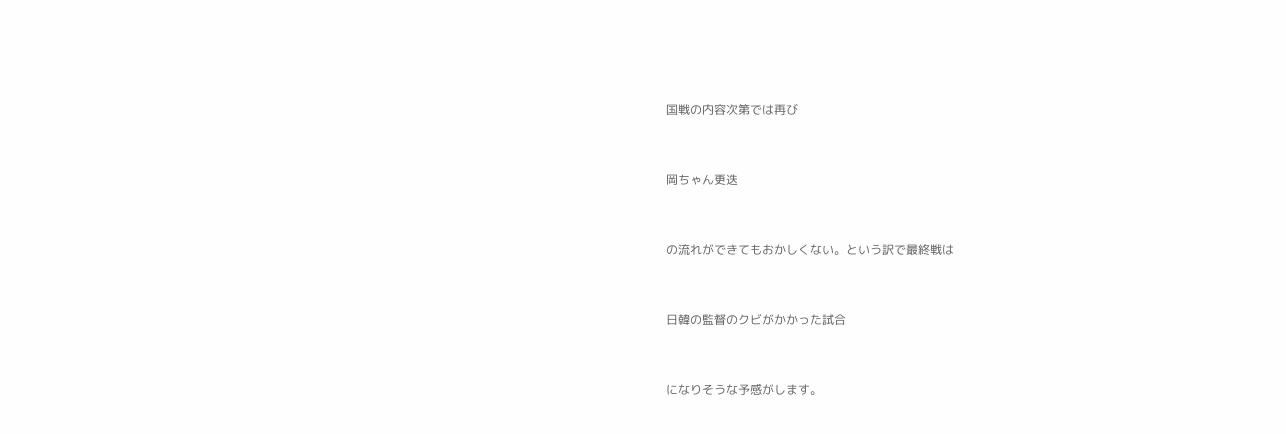国戦の内容次第では再び


岡ちゃん更迭


の流れができてもおかしくない。という訳で最終戦は


日韓の監督のクビがかかった試合


になりそうな予感がします。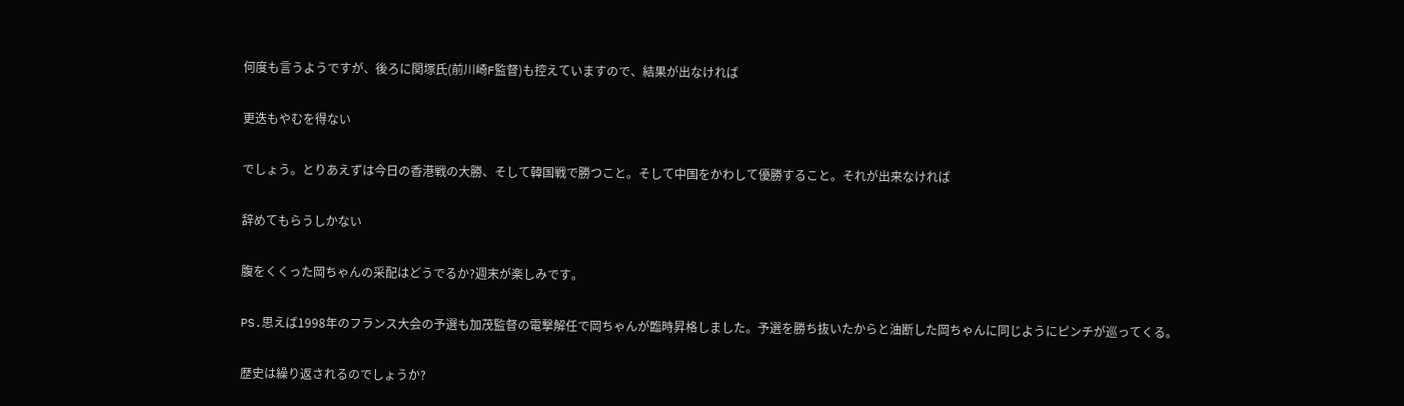何度も言うようですが、後ろに関塚氏(前川崎F監督)も控えていますので、結果が出なければ


更迭もやむを得ない


でしょう。とりあえずは今日の香港戦の大勝、そして韓国戦で勝つこと。そして中国をかわして優勝すること。それが出来なければ


辞めてもらうしかない


腹をくくった岡ちゃんの采配はどうでるか?週末が楽しみです。


PS.思えば1998年のフランス大会の予選も加茂監督の電撃解任で岡ちゃんが臨時昇格しました。予選を勝ち抜いたからと油断した岡ちゃんに同じようにピンチが巡ってくる。


歴史は繰り返されるのでしょうか?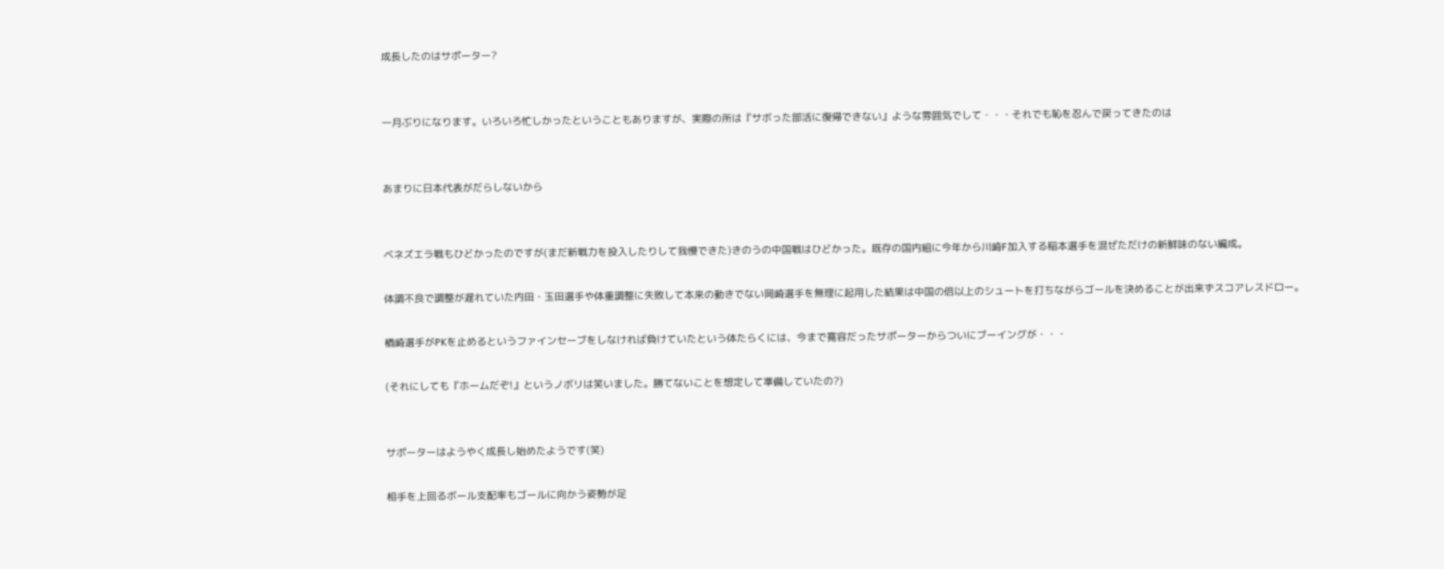成長したのはサポーター?


一月ぶりになります。いろいろ忙しかったということもありますが、実際の所は『サボった部活に復帰できない』ような雰囲気でして・・・それでも恥を忍んで戻ってきたのは


あまりに日本代表がだらしないから


ベネズエラ戦もひどかったのですが(まだ新戦力を投入したりして我慢できた)きのうの中国戦はひどかった。既存の国内組に今年から川崎F加入する稲本選手を混ぜただけの新鮮味のない編成。

体調不良で調整が遅れていた内田・玉田選手や体重調整に失敗して本来の動きでない岡崎選手を無理に起用した結果は中国の倍以上のシュートを打ちながらゴールを決めることが出来ずスコアレスドロー。

楢崎選手がPKを止めるというファインセーブをしなければ負けていたという体たらくには、今まで寛容だったサポーターからついにブーイングが・・・

(それにしても『ホームだぞ!』というノボリは笑いました。勝てないことを想定して準備していたの?)


サポーターはようやく成長し始めたようです(笑)

相手を上回るボール支配率もゴールに向かう姿勢が足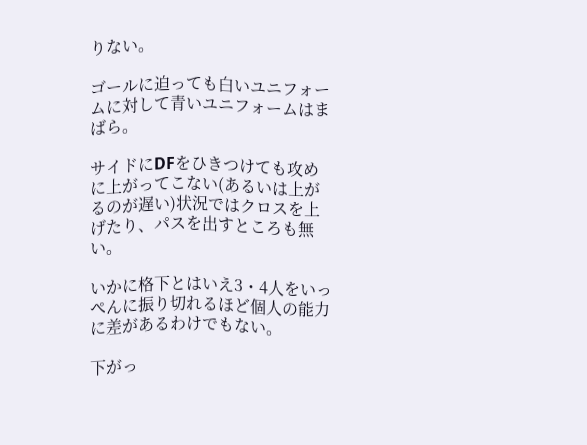りない。

ゴールに迫っても白いユニフォームに対して青いユニフォームはまばら。

サイドにDFをひきつけても攻めに上がってこない(あるいは上がるのが遅い)状況ではクロスを上げたり、パスを出すところも無い。

いかに格下とはいえ3・4人をいっぺんに振り切れるほど個人の能力に差があるわけでもない。

下がっ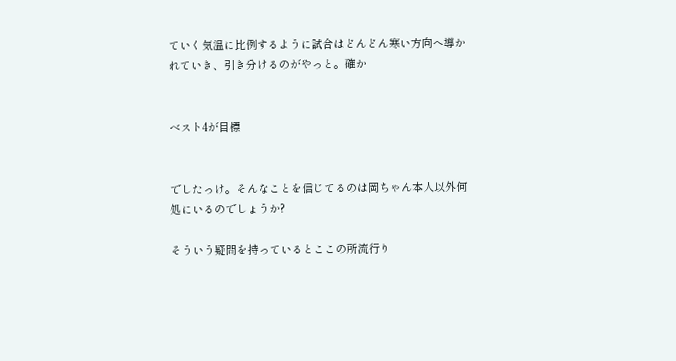ていく気温に比例するように試合はどんどん寒い方向へ導かれていき、引き分けるのがやっと。確か


ベスト4が目標


でしたっけ。そんなことを信じてるのは岡ちゃん本人以外何処にいるのでしょうか?

そういう疑問を持っているとここの所流行り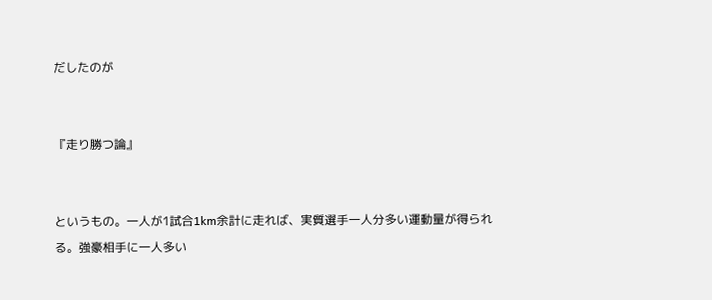だしたのが


『走り勝つ論』


というもの。一人が1試合1km余計に走れば、実質選手一人分多い運動量が得られる。強豪相手に一人多い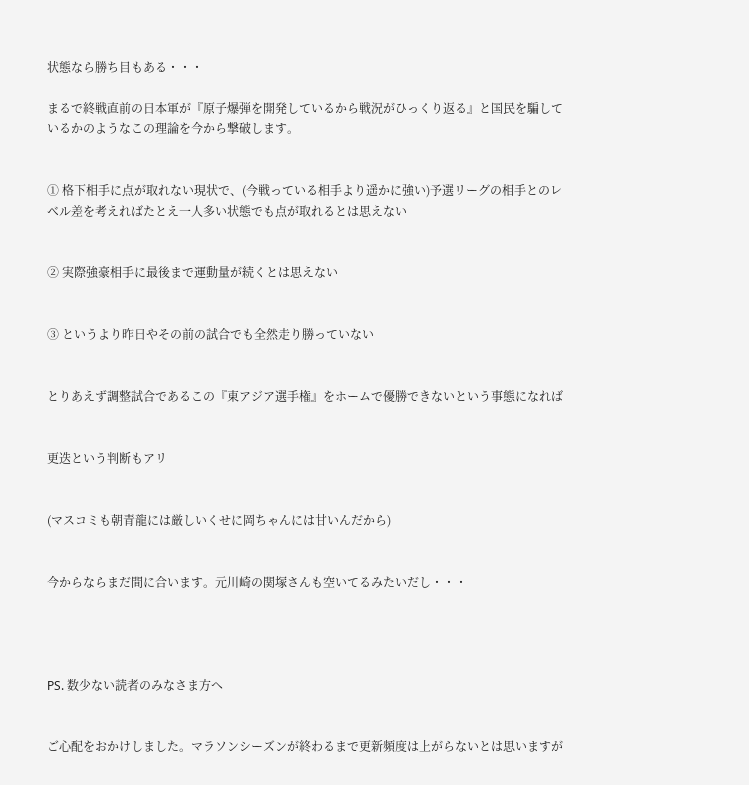状態なら勝ち目もある・・・

まるで終戦直前の日本軍が『原子爆弾を開発しているから戦況がひっくり返る』と国民を騙しているかのようなこの理論を今から撃破します。


① 格下相手に点が取れない現状で、(今戦っている相手より遥かに強い)予選リーグの相手とのレベル差を考えればたとえ一人多い状態でも点が取れるとは思えない


② 実際強豪相手に最後まで運動量が続くとは思えない


③ というより昨日やその前の試合でも全然走り勝っていない


とりあえず調整試合であるこの『東アジア選手権』をホームで優勝できないという事態になれば


更迭という判断もアリ


(マスコミも朝青龍には厳しいくせに岡ちゃんには甘いんだから)


今からならまだ間に合います。元川崎の関塚さんも空いてるみたいだし・・・




PS. 数少ない読者のみなさま方へ


ご心配をおかけしました。マラソンシーズンが終わるまで更新頻度は上がらないとは思いますが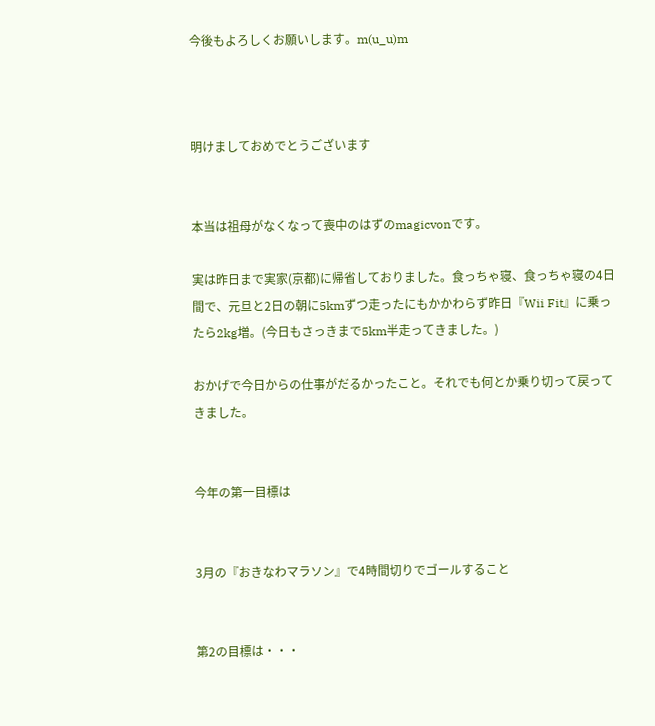今後もよろしくお願いします。m(u_u)m



明けましておめでとうございます


本当は祖母がなくなって喪中のはずのmagicvonです。

実は昨日まで実家(京都)に帰省しておりました。食っちゃ寝、食っちゃ寝の4日間で、元旦と2日の朝に5kmずつ走ったにもかかわらず昨日『Wii Fit』に乗ったら2kg増。(今日もさっきまで5km半走ってきました。)

おかげで今日からの仕事がだるかったこと。それでも何とか乗り切って戻ってきました。


今年の第一目標は


3月の『おきなわマラソン』で4時間切りでゴールすること


第2の目標は・・・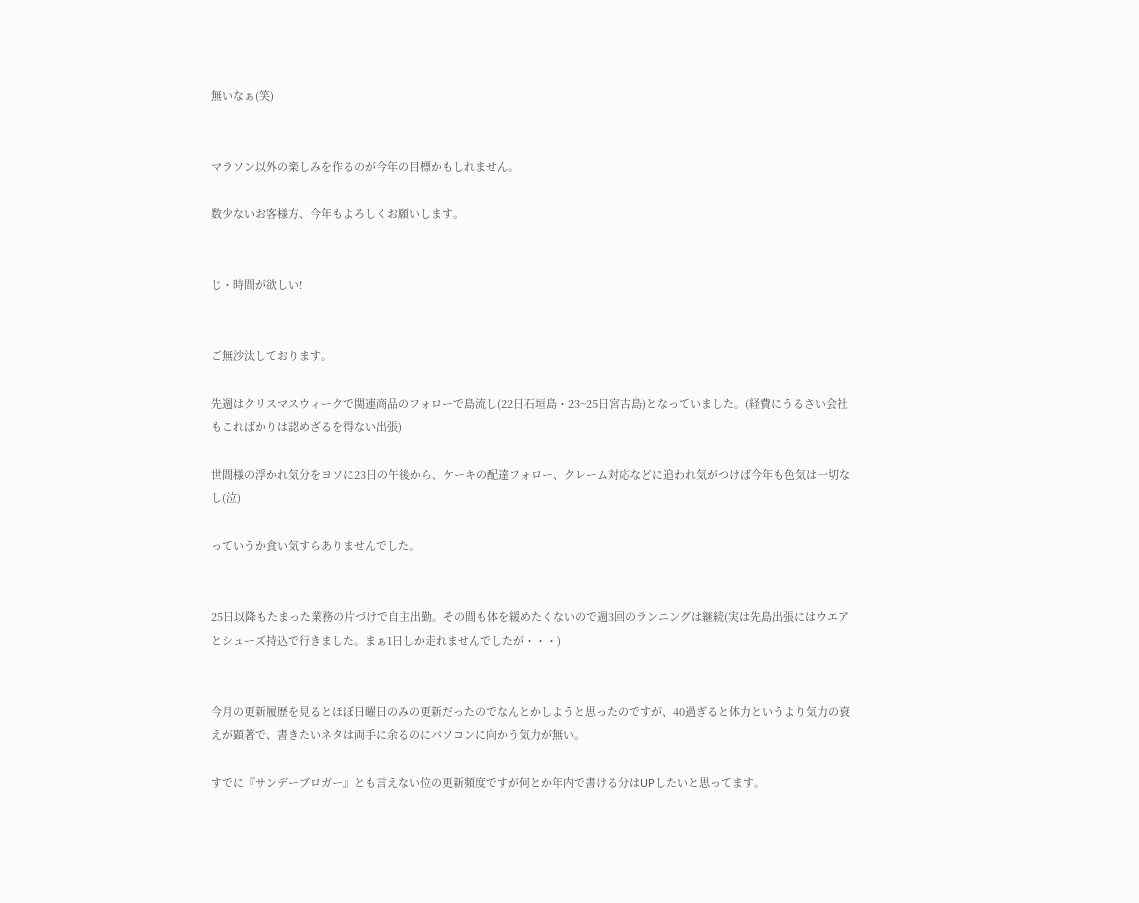無いなぁ(笑)


マラソン以外の楽しみを作るのが今年の目標かもしれません。

数少ないお客様方、今年もよろしくお願いします。


じ・時間が欲しい!


ご無沙汰しております。

先週はクリスマスウィークで関連商品のフォローで島流し(22日石垣島・23~25日宮古島)となっていました。(経費にうるさい会社もこればかりは認めざるを得ない出張)

世間様の浮かれ気分をヨソに23日の午後から、ケーキの配達フォロー、クレーム対応などに追われ気がつけば今年も色気は一切なし(泣)

っていうか食い気すらありませんでした。


25日以降もたまった業務の片づけで自主出勤。その間も体を緩めたくないので週3回のランニングは継続(実は先島出張にはウエアとシューズ持込で行きました。まぁ1日しか走れませんでしたが・・・)


今月の更新履歴を見るとほぼ日曜日のみの更新だったのでなんとかしようと思ったのですが、40過ぎると体力というより気力の衰えが顕著で、書きたいネタは両手に余るのにパソコンに向かう気力が無い。

すでに『サンデーブロガー』とも言えない位の更新頻度ですが何とか年内で書ける分はUPしたいと思ってます。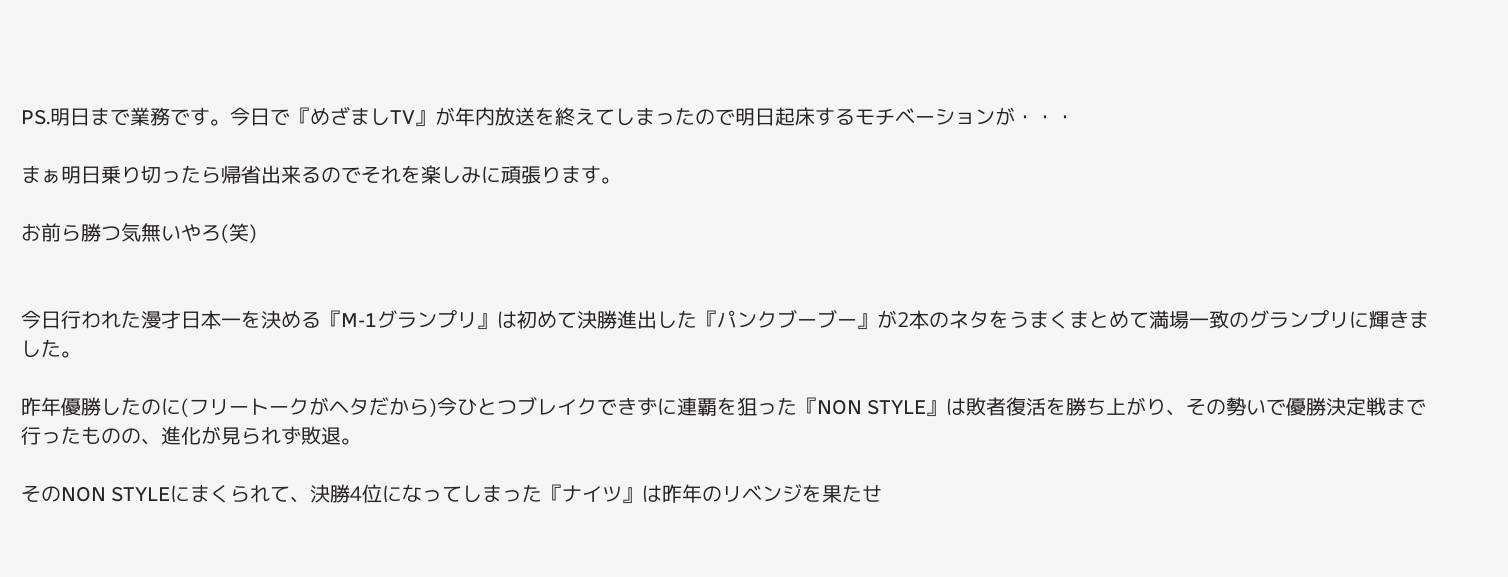PS.明日まで業務です。今日で『めざましTV』が年内放送を終えてしまったので明日起床するモチベーションが・・・

まぁ明日乗り切ったら帰省出来るのでそれを楽しみに頑張ります。

お前ら勝つ気無いやろ(笑)


今日行われた漫才日本一を決める『M-1グランプリ』は初めて決勝進出した『パンクブーブー』が2本のネタをうまくまとめて満場一致のグランプリに輝きました。

昨年優勝したのに(フリートークがヘタだから)今ひとつブレイクできずに連覇を狙った『NON STYLE』は敗者復活を勝ち上がり、その勢いで優勝決定戦まで行ったものの、進化が見られず敗退。

そのNON STYLEにまくられて、決勝4位になってしまった『ナイツ』は昨年のリベンジを果たせ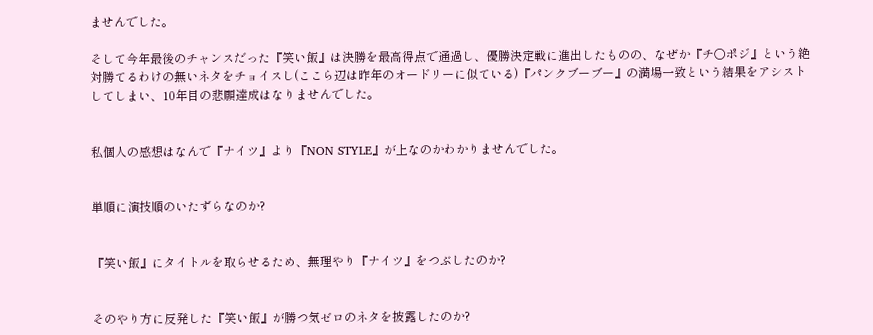ませんでした。

そして今年最後のチャンスだった『笑い飯』は決勝を最高得点で通過し、優勝決定戦に進出したものの、なぜか『チ○ポジ』という絶対勝てるわけの無いネタをチョイスし(ここら辺は昨年のオードリーに似ている)『パンクブーブー』の満場一致という結果をアシストしてしまい、10年目の悲願達成はなりませんでした。


私個人の感想はなんで『ナイツ』より『NON STYLE』が上なのかわかりませんでした。


単順に演技順のいたずらなのか?


『笑い飯』にタイトルを取らせるため、無理やり『ナイツ』をつぶしたのか?


そのやり方に反発した『笑い飯』が勝つ気ゼロのネタを披露したのか?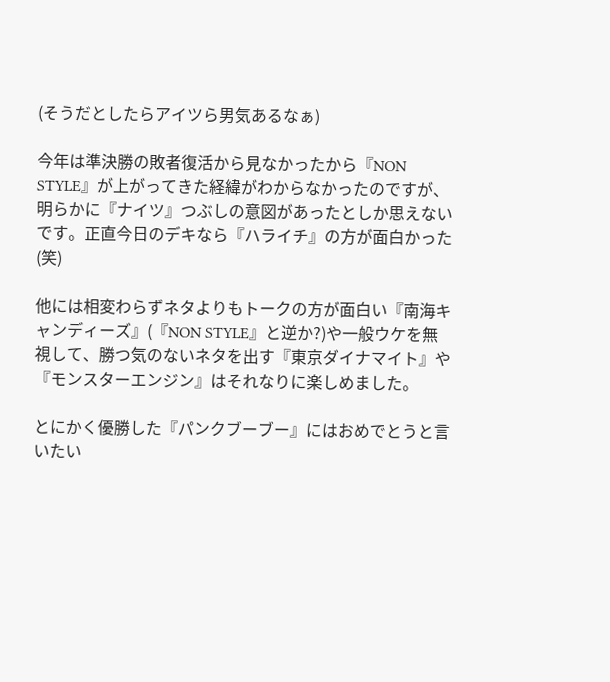(そうだとしたらアイツら男気あるなぁ)

今年は準決勝の敗者復活から見なかったから『NON STYLE』が上がってきた経緯がわからなかったのですが、明らかに『ナイツ』つぶしの意図があったとしか思えないです。正直今日のデキなら『ハライチ』の方が面白かった(笑)

他には相変わらずネタよりもトークの方が面白い『南海キャンディーズ』(『NON STYLE』と逆か?)や一般ウケを無視して、勝つ気のないネタを出す『東京ダイナマイト』や『モンスターエンジン』はそれなりに楽しめました。

とにかく優勝した『パンクブーブー』にはおめでとうと言いたい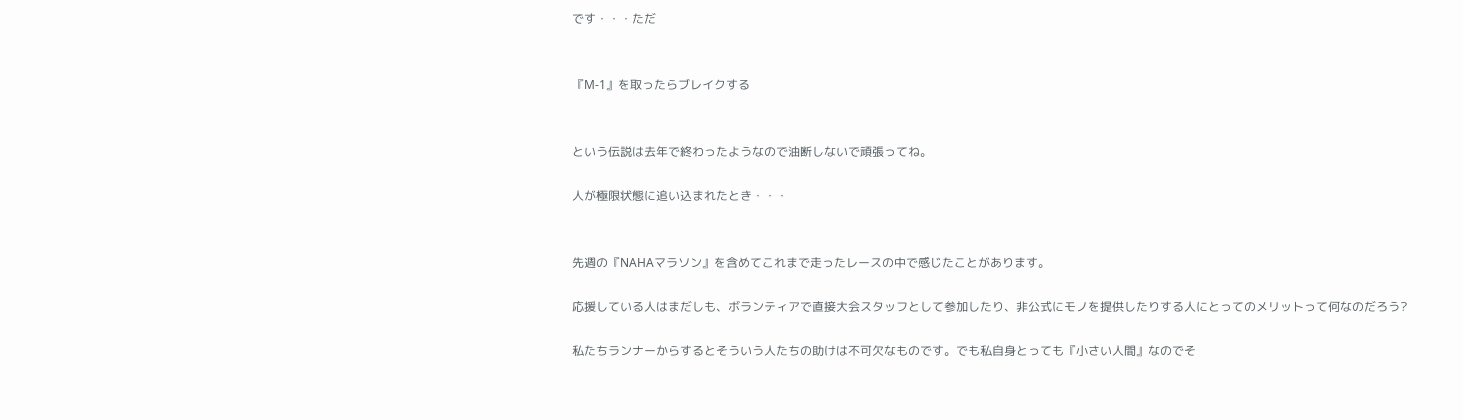です・・・ただ


『M-1』を取ったらブレイクする


という伝説は去年で終わったようなので油断しないで頑張ってね。

人が極限状態に追い込まれたとき・・・


先週の『NAHAマラソン』を含めてこれまで走ったレースの中で感じたことがあります。

応援している人はまだしも、ボランティアで直接大会スタッフとして参加したり、非公式にモノを提供したりする人にとってのメリットって何なのだろう?

私たちランナーからするとそういう人たちの助けは不可欠なものです。でも私自身とっても『小さい人間』なのでそ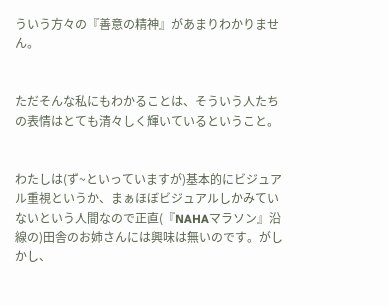ういう方々の『善意の精神』があまりわかりません。


ただそんな私にもわかることは、そういう人たちの表情はとても清々しく輝いているということ。


わたしは(ず~といっていますが)基本的にビジュアル重視というか、まぁほぼビジュアルしかみていないという人間なので正直(『NAHAマラソン』沿線の)田舎のお姉さんには興味は無いのです。がしかし、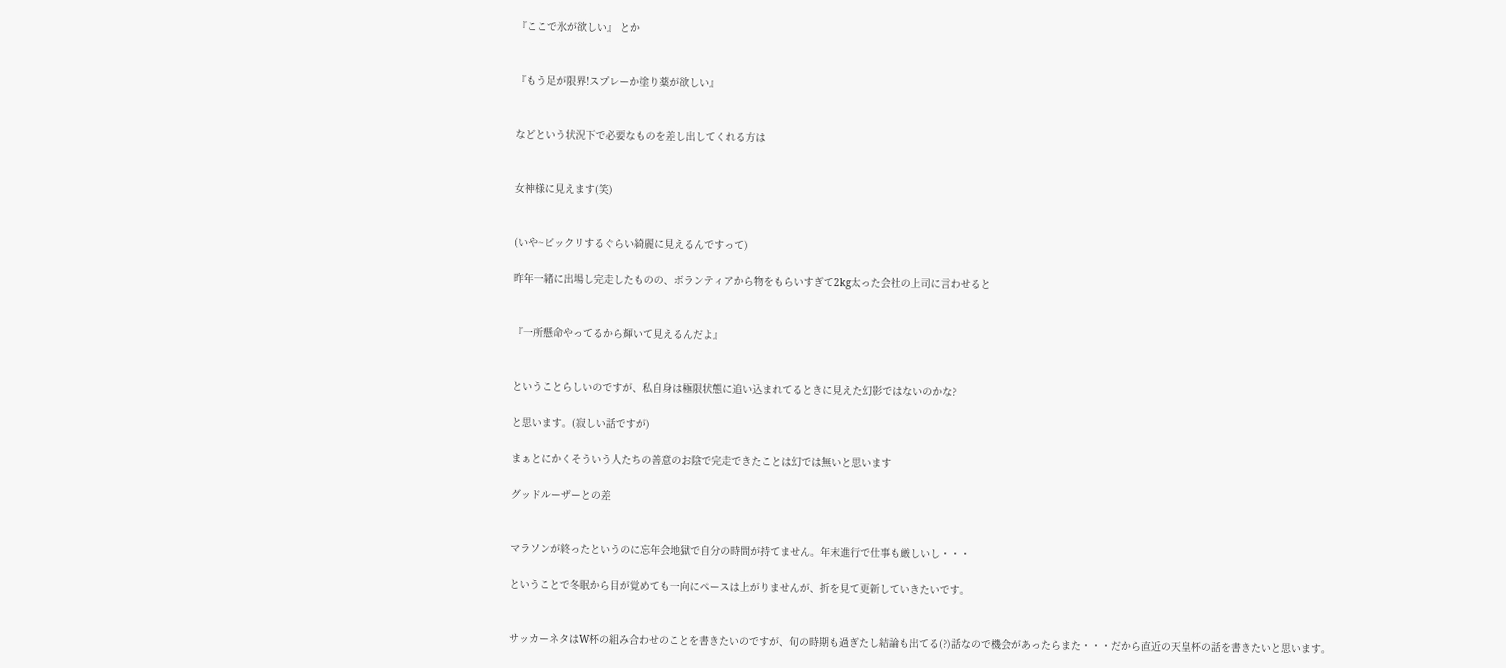『ここで氷が欲しい』 とか


『もう足が限界!スプレーか塗り薬が欲しい』


などという状況下で必要なものを差し出してくれる方は


女神様に見えます(笑)


(いや~ビックリするぐらい綺麗に見えるんですって)

昨年一緒に出場し完走したものの、ボランティアから物をもらいすぎて2kg太った会社の上司に言わせると


『一所懸命やってるから輝いて見えるんだよ』


ということらしいのですが、私自身は極限状態に追い込まれてるときに見えた幻影ではないのかな?

と思います。(寂しい話ですが)

まぁとにかくそういう人たちの善意のお陰で完走できたことは幻では無いと思います

グッドルーザーとの差


マラソンが終ったというのに忘年会地獄で自分の時間が持てません。年末進行で仕事も厳しいし・・・

ということで冬眠から目が覚めても一向にペースは上がりませんが、折を見て更新していきたいです。


サッカーネタはW杯の組み合わせのことを書きたいのですが、旬の時期も過ぎたし結論も出てる(?)話なので機会があったらまた・・・だから直近の天皇杯の話を書きたいと思います。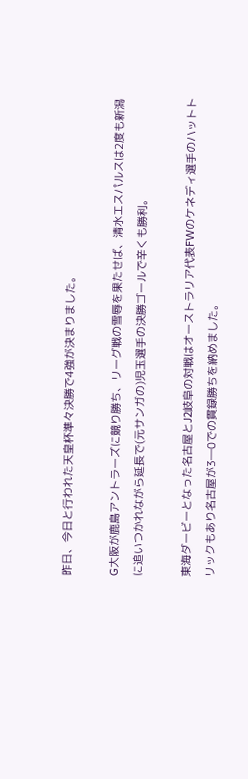昨日、今日と行われた天皇杯準々決勝で4強が決まりました。

G大阪が鹿島アントラーズに競り勝ち、リーグ戦の雪辱を果たせば、清水エスパルスは2度も新潟に追いつかれながら延長で(元サンガの)児玉選手の決勝ゴールで辛くも勝利。

東海ダービーとなった名古屋とJ2岐阜の対戦はオーストラリア代表FWのケネディ選手のハットトリックもあり名古屋が3―0での貫録勝ちを納めました。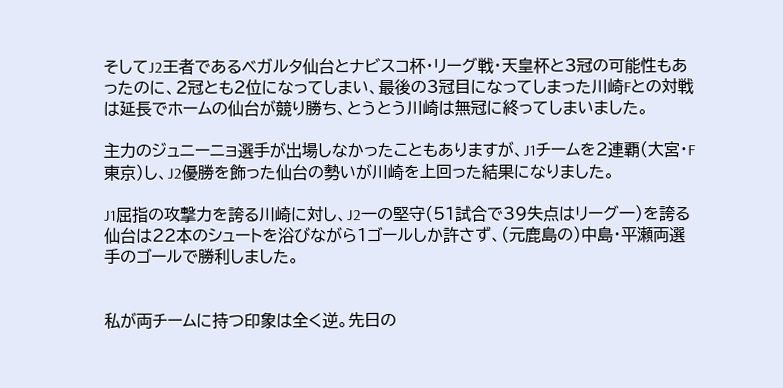そしてJ2王者であるベガルタ仙台とナビスコ杯・リーグ戦・天皇杯と3冠の可能性もあったのに、2冠とも2位になってしまい、最後の3冠目になってしまった川崎Fとの対戦は延長でホームの仙台が競り勝ち、とうとう川崎は無冠に終ってしまいました。

主力のジュニーニョ選手が出場しなかったこともありますが、J1チームを2連覇(大宮・F東京)し、J2優勝を飾った仙台の勢いが川崎を上回った結果になりました。

J1屈指の攻撃力を誇る川崎に対し、J2一の堅守(51試合で39失点はリーグ一)を誇る仙台は22本のシュートを浴びながら1ゴールしか許さず、(元鹿島の)中島・平瀬両選手のゴールで勝利しました。


私が両チームに持つ印象は全く逆。先日の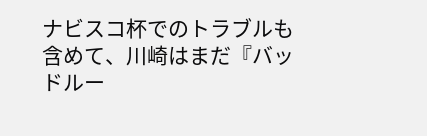ナビスコ杯でのトラブルも含めて、川崎はまだ『バッドルー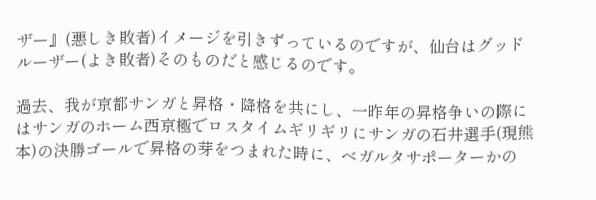ザー』(悪しき敗者)イメージを引きずっているのですが、仙台はグッドルーザー(よき敗者)そのものだと感じるのです。

過去、我が京都サンガと昇格・降格を共にし、一昨年の昇格争いの際にはサンガのホーム西京極でロスタイムギリギリにサンガの石井選手(現熊本)の決勝ゴールで昇格の芽をつまれた時に、ベガルタサポーターかの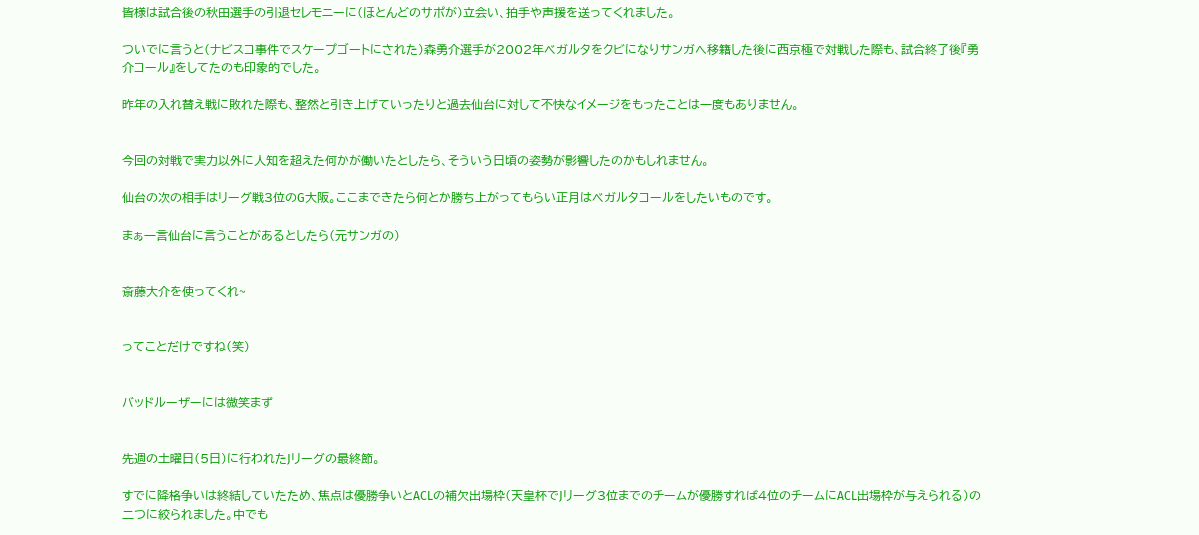皆様は試合後の秋田選手の引退セレモニーに(ほとんどのサポが)立会い、拍手や声援を送ってくれました。

ついでに言うと(ナビスコ事件でスケープゴートにされた)森勇介選手が2002年ベガルタをクビになりサンガへ移籍した後に西京極で対戦した際も、試合終了後『勇介コール』をしてたのも印象的でした。

昨年の入れ替え戦に敗れた際も、整然と引き上げていったりと過去仙台に対して不快なイメージをもったことは一度もありません。


今回の対戦で実力以外に人知を超えた何かが働いたとしたら、そういう日頃の姿勢が影響したのかもしれません。

仙台の次の相手はリーグ戦3位のG大阪。ここまできたら何とか勝ち上がってもらい正月はベガルタコールをしたいものです。

まぁ一言仙台に言うことがあるとしたら(元サンガの)


斎藤大介を使ってくれ~


ってことだけですね(笑)


バッドルーザーには微笑まず


先週の土曜日(5日)に行われたJリーグの最終節。

すでに降格争いは終結していたため、焦点は優勝争いとACLの補欠出場枠(天皇杯でJリーグ3位までのチームが優勝すれば4位のチームにACL出場枠が与えられる)の二つに絞られました。中でも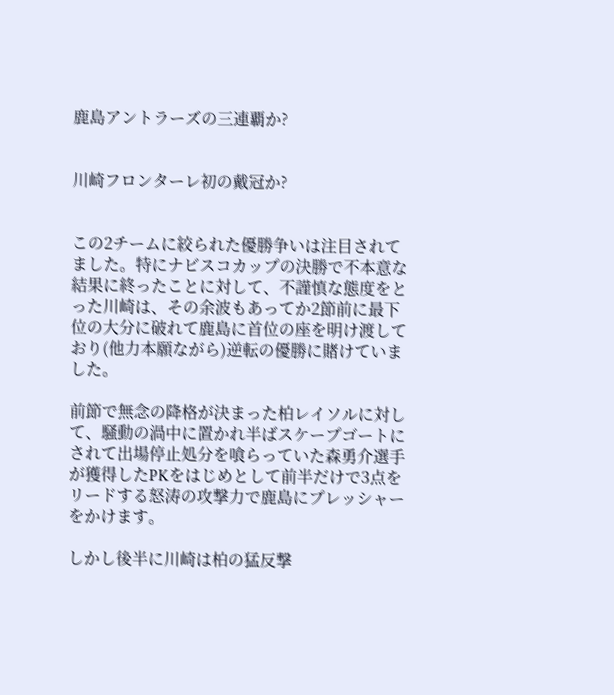鹿島アントラーズの三連覇か?


川崎フロンターレ初の戴冠か?


この2チームに絞られた優勝争いは注目されてました。特にナビスコカップの決勝で不本意な結果に終ったことに対して、不謹慎な態度をとった川崎は、その余波もあってか2節前に最下位の大分に破れて鹿島に首位の座を明け渡しており(他力本願ながら)逆転の優勝に賭けていました。

前節で無念の降格が決まった柏レイソルに対して、騒動の渦中に置かれ半ばスケープゴートにされて出場停止処分を喰らっていた森勇介選手が獲得したPKをはじめとして前半だけで3点をリードする怒涛の攻撃力で鹿島にプレッシャーをかけます。

しかし後半に川崎は柏の猛反撃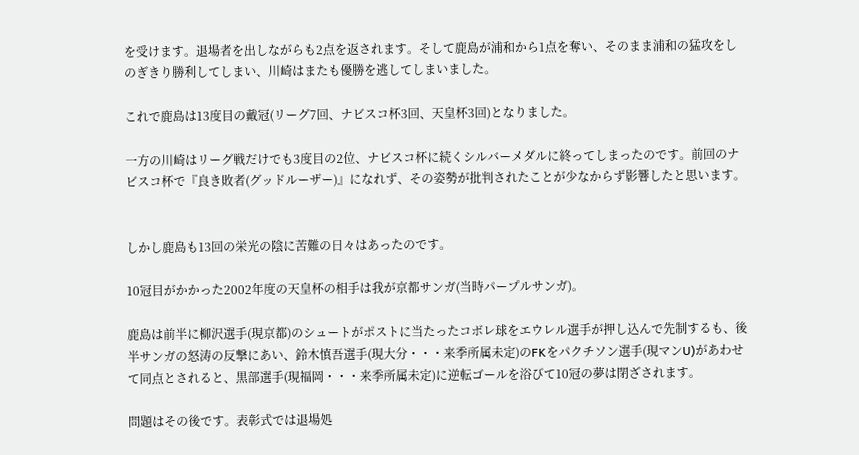を受けます。退場者を出しながらも2点を返されます。そして鹿島が浦和から1点を奪い、そのまま浦和の猛攻をしのぎきり勝利してしまい、川崎はまたも優勝を逃してしまいました。

これで鹿島は13度目の戴冠(リーグ7回、ナビスコ杯3回、天皇杯3回)となりました。

一方の川崎はリーグ戦だけでも3度目の2位、ナビスコ杯に続くシルバーメダルに終ってしまったのです。前回のナビスコ杯で『良き敗者(グッドルーザー)』になれず、その姿勢が批判されたことが少なからず影響したと思います。


しかし鹿島も13回の栄光の陰に苦難の日々はあったのです。

10冠目がかかった2002年度の天皇杯の相手は我が京都サンガ(当時パープルサンガ)。

鹿島は前半に柳沢選手(現京都)のシュートがポストに当たったコボレ球をエウレル選手が押し込んで先制するも、後半サンガの怒涛の反撃にあい、鈴木慎吾選手(現大分・・・来季所属未定)のFKをパクチソン選手(現マンU)があわせて同点とされると、黒部選手(現福岡・・・来季所属未定)に逆転ゴールを浴びて10冠の夢は閉ざされます。

問題はその後です。表彰式では退場処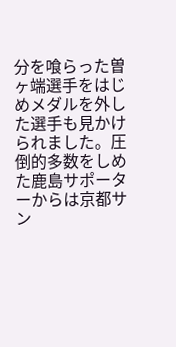分を喰らった曽ヶ端選手をはじめメダルを外した選手も見かけられました。圧倒的多数をしめた鹿島サポーターからは京都サン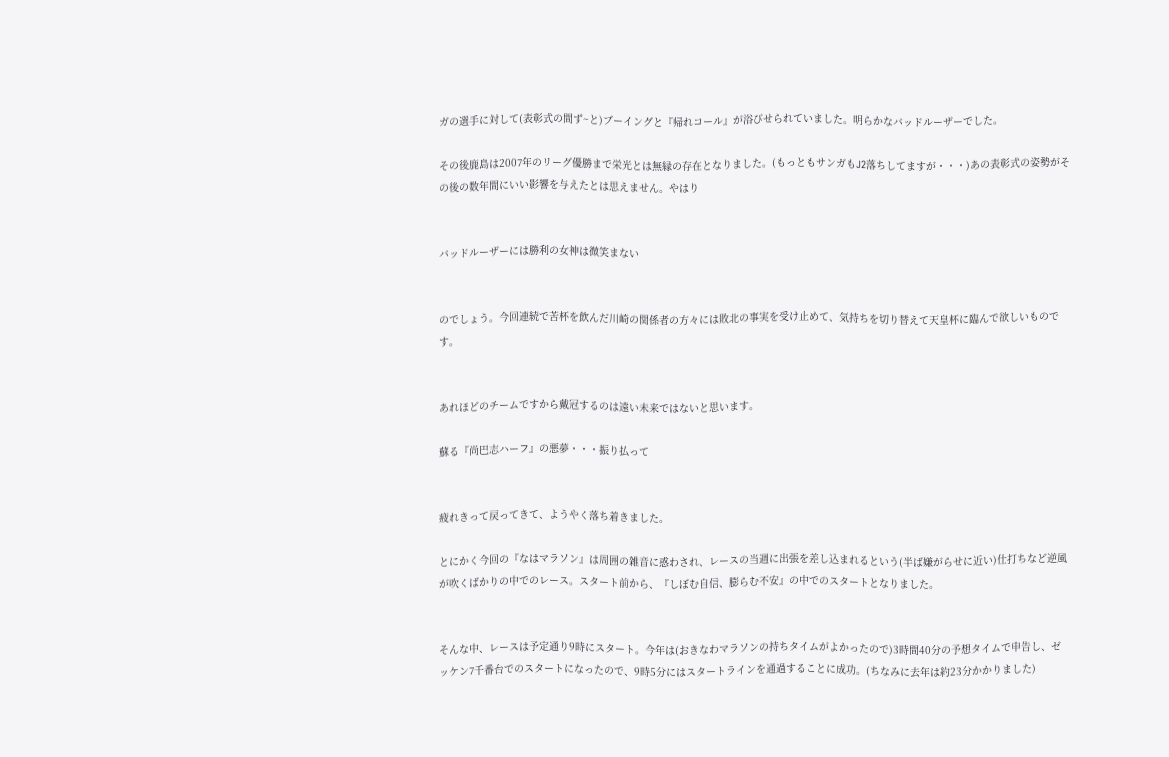ガの選手に対して(表彰式の間ず~と)ブーイングと『帰れコール』が浴びせられていました。明らかなバッドルーザーでした。

その後鹿島は2007年のリーグ優勝まで栄光とは無縁の存在となりました。(もっともサンガもJ2落ちしてますが・・・)あの表彰式の姿勢がその後の数年間にいい影響を与えたとは思えません。やはり


バッドルーザーには勝利の女神は微笑まない


のでしょう。今回連続で苦杯を飲んだ川崎の関係者の方々には敗北の事実を受け止めて、気持ちを切り替えて天皇杯に臨んで欲しいものです。


あれほどのチームですから戴冠するのは遠い未来ではないと思います。

蘇る『尚巴志ハーフ』の悪夢・・・振り払って


疲れきって戻ってきて、ようやく落ち着きました。

とにかく今回の『なはマラソン』は周囲の雑音に惑わされ、レースの当週に出張を差し込まれるという(半ば嫌がらせに近い)仕打ちなど逆風が吹くばかりの中でのレース。スタート前から、『しぼむ自信、膨らむ不安』の中でのスタートとなりました。


そんな中、レースは予定通り9時にスタート。今年は(おきなわマラソンの持ちタイムがよかったので)3時間40分の予想タイムで申告し、ゼッケン7千番台でのスタートになったので、9時5分にはスタートラインを通過することに成功。(ちなみに去年は約23分かかりました)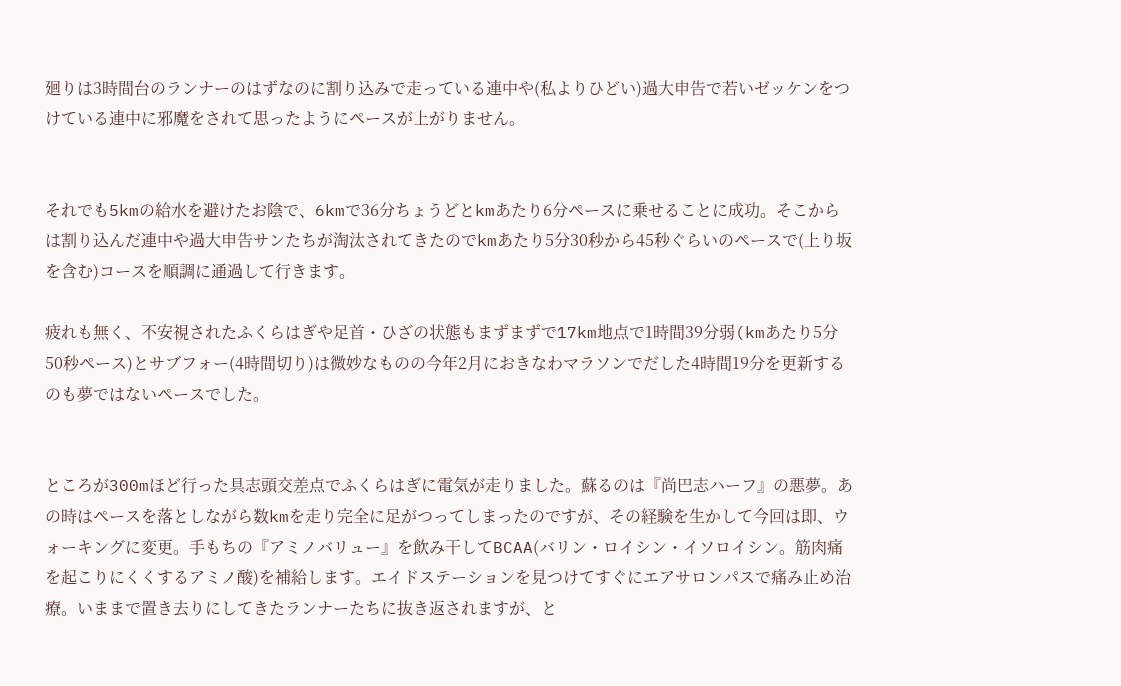廻りは3時間台のランナーのはずなのに割り込みで走っている連中や(私よりひどい)過大申告で若いゼッケンをつけている連中に邪魔をされて思ったようにペースが上がりません。


それでも5kmの給水を避けたお陰で、6kmで36分ちょうどとkmあたり6分ペースに乗せることに成功。そこからは割り込んだ連中や過大申告サンたちが淘汰されてきたのでkmあたり5分30秒から45秒ぐらいのペースで(上り坂を含む)コースを順調に通過して行きます。

疲れも無く、不安視されたふくらはぎや足首・ひざの状態もまずまずで17km地点で1時間39分弱(kmあたり5分50秒ペース)とサブフォー(4時間切り)は微妙なものの今年2月におきなわマラソンでだした4時間19分を更新するのも夢ではないペースでした。


ところが300mほど行った具志頭交差点でふくらはぎに電気が走りました。蘇るのは『尚巴志ハーフ』の悪夢。あの時はペースを落としながら数kmを走り完全に足がつってしまったのですが、その経験を生かして今回は即、ウォーキングに変更。手もちの『アミノバリュー』を飲み干してBCAA(バリン・ロイシン・イソロイシン。筋肉痛を起こりにくくするアミノ酸)を補給します。エイドステーションを見つけてすぐにエアサロンパスで痛み止め治療。いままで置き去りにしてきたランナーたちに抜き返されますが、と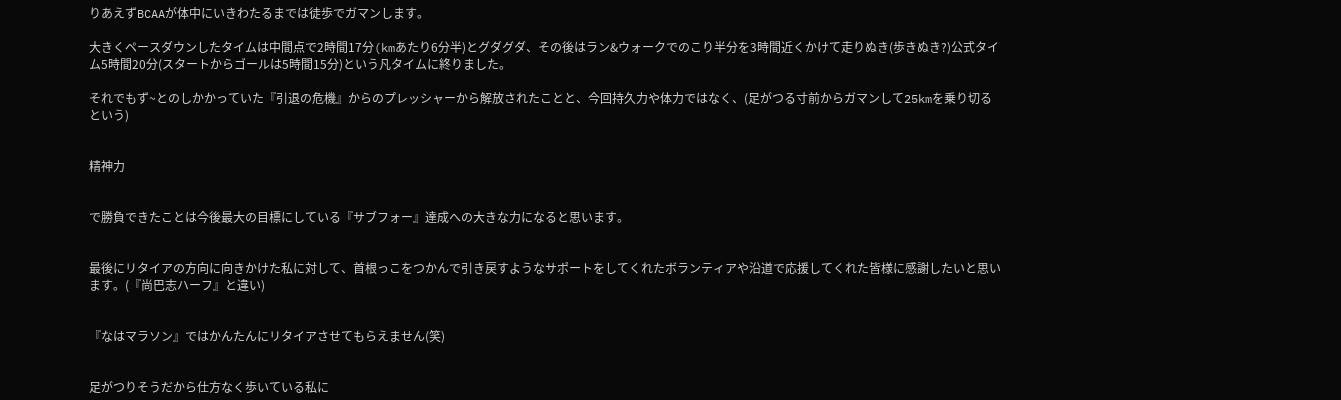りあえずBCAAが体中にいきわたるまでは徒歩でガマンします。

大きくペースダウンしたタイムは中間点で2時間17分(kmあたり6分半)とグダグダ、その後はラン&ウォークでのこり半分を3時間近くかけて走りぬき(歩きぬき?)公式タイム5時間20分(スタートからゴールは5時間15分)という凡タイムに終りました。

それでもず~とのしかかっていた『引退の危機』からのプレッシャーから解放されたことと、今回持久力や体力ではなく、(足がつる寸前からガマンして25kmを乗り切るという)


精神力


で勝負できたことは今後最大の目標にしている『サブフォー』達成への大きな力になると思います。


最後にリタイアの方向に向きかけた私に対して、首根っこをつかんで引き戻すようなサポートをしてくれたボランティアや沿道で応援してくれた皆様に感謝したいと思います。(『尚巴志ハーフ』と違い)


『なはマラソン』ではかんたんにリタイアさせてもらえません(笑)


足がつりそうだから仕方なく歩いている私に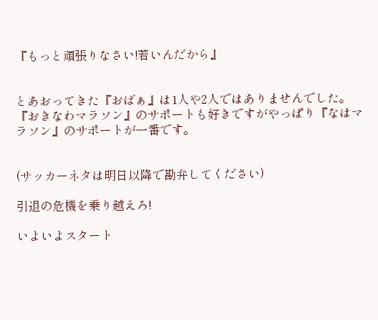『もっと頑張りなさい!若いんだから』


とあおってきた『おばぁ』は1人や2人ではありませんでした。『おきなわマラソン』のサポートも好きですがやっぱり『なはマラソン』のサポートが一番です。


(サッカーネタは明日以降で勘弁してください)

引退の危機を乗り越えろ!

いよいよスタート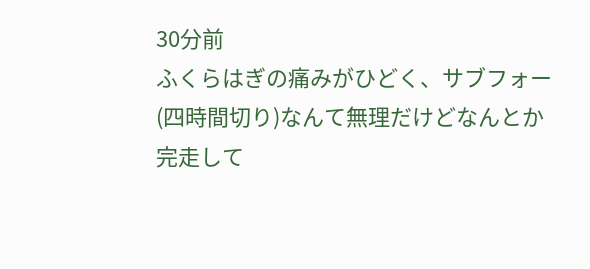30分前
ふくらはぎの痛みがひどく、サブフォー(四時間切り)なんて無理だけどなんとか完走して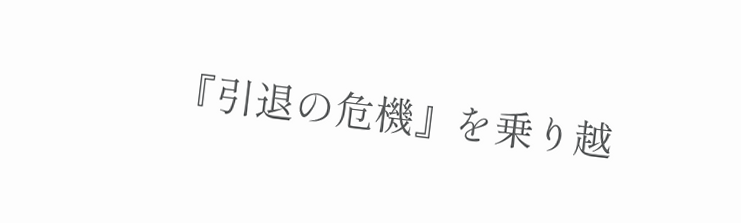『引退の危機』を乗り越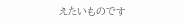えたいものです